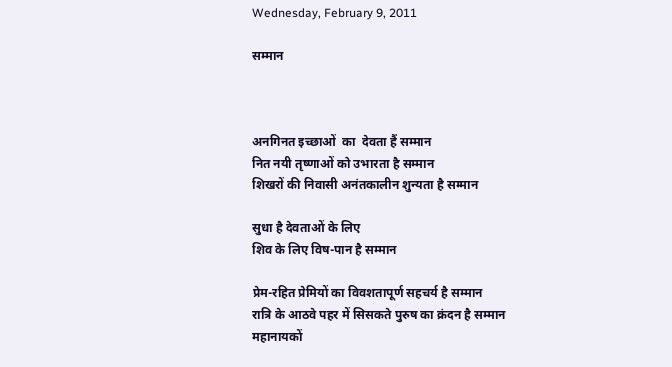Wednesday, February 9, 2011

सम्मान



अनगिनत इच्छाओं  का  देवता हैं सम्मान
नित नयी तृष्णाओं को उभारता है सम्मान
शिखरों की निवासी अनंतकालीन शुन्यता है सम्मान

सुधा है देवताओं के लिए
शिव के लिए विष-पान है सम्मान

प्रेम-रहित प्रेमियों का विवशतापूर्ण सहचर्य है सम्मान
रात्रि के आठवे पहर में सिसकते पुरुष का क्रंदन है सम्मान
महानायकों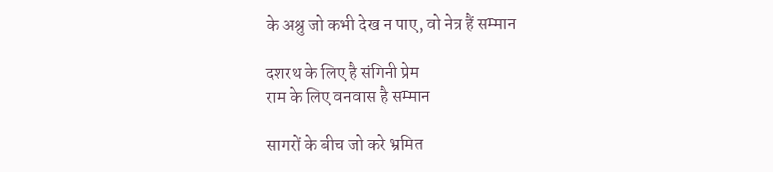के अश्रु जो कभी देख न पाए, वो नेत्र हैं सम्मान

दशरथ के लिए है संगिनी प्रेम
राम के लिए वनवास है सम्मान

सागरों के बीच जो करे भ्रमित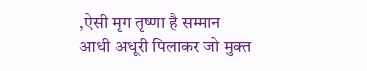,ऐसी मृग तृष्णा है सम्मान
आधी अधूरी पिलाकर जो मुक्त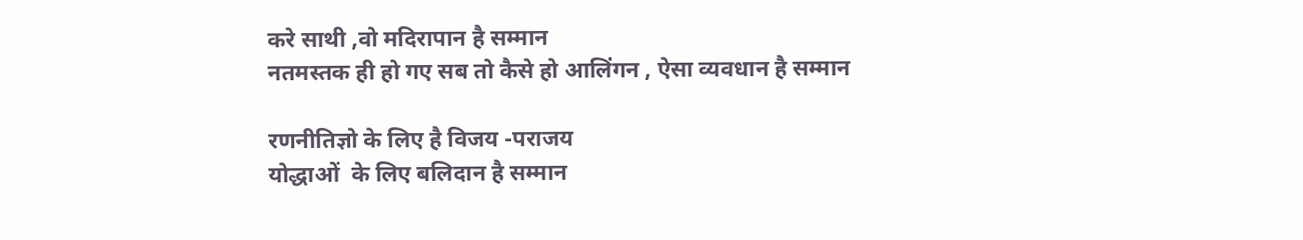करे साथी ,वो मदिरापान है सम्मान
नतमस्तक ही हो गए सब तो कैसे हो आलिंगन , ऐसा व्यवधान है सम्मान

रणनीतिज्ञो के लिए है विजय -पराजय
योद्धाओं  के लिए बलिदान है सम्मान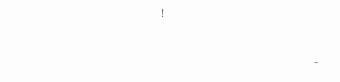!

                                                   -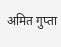अमित गुप्ता